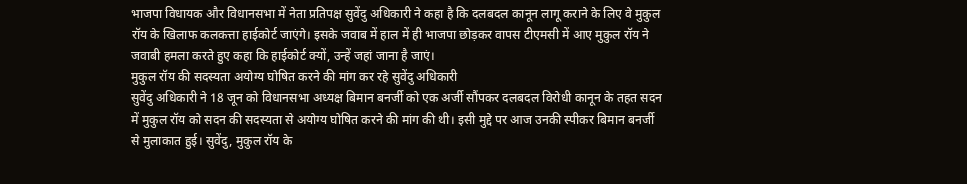भाजपा विधायक और विधानसभा में नेता प्रतिपक्ष सुवेंदु अधिकारी ने कहा है कि दलबदल कानून लागू कराने के लिए वे मुकुल रॉय के खिलाफ कलकत्ता हाईकोर्ट जाएंगे। इसके जवाब में हाल में ही भाजपा छोड़कर वापस टीएमसी में आए मुकुल रॉय ने जवाबी हमला करते हुए कहा कि हाईकोर्ट क्यों, उन्हें जहां जाना है जाएं।
मुकुल रॉय की सदस्यता अयोग्य घोषित करने की मांग कर रहे सुवेंदु अधिकारी
सुवेंदु अधिकारी ने 18 जून को विधानसभा अध्यक्ष बिमान बनर्जी को एक अर्जी सौंपकर दलबदल विरोधी कानून के तहत सदन में मुकुल रॉय को सदन की सदस्यता से अयोग्य घोषित करने की मांग की थी। इसी मुद्दे पर आज उनकी स्पीकर बिमान बनर्जी से मुलाकात हुई। सुवेंदु, मुकुल रॉय के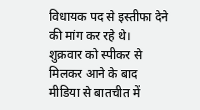विधायक पद से इस्तीफा देने की मांग कर रहे थे।
शुक्रवार को स्पीकर से मिलकर आने के बाद मीडिया से बातचीत में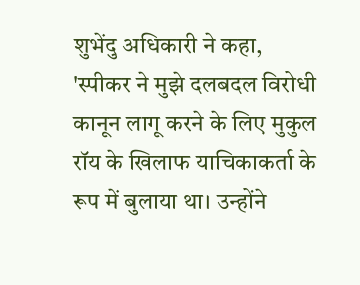शुभेंदु अधिकारी ने कहा, 'स्पीकर ने मुझे दलबदल विरोधी कानून लागू करने के लिए मुकुल रॉय के खिलाफ याचिकाकर्ता के रूप में बुलाया था। उन्होंने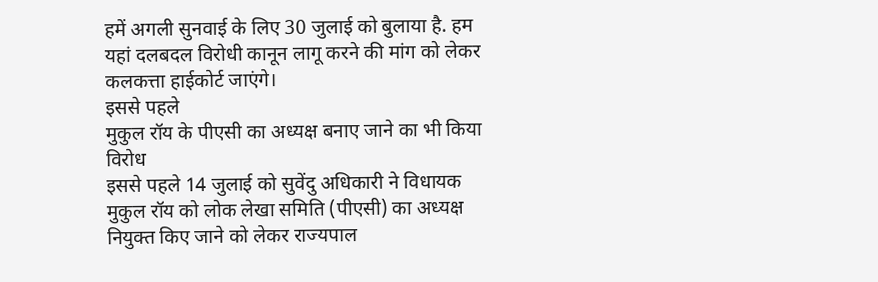हमें अगली सुनवाई के लिए 30 जुलाई को बुलाया है. हम यहां दलबदल विरोधी कानून लागू करने की मांग को लेकर कलकत्ता हाईकोर्ट जाएंगे।
इससे पहले
मुकुल रॉय के पीएसी का अध्यक्ष बनाए जाने का भी किया विरोध
इससे पहले 14 जुलाई को सुवेंदु अधिकारी ने विधायक मुकुल रॉय को लोक लेखा समिति (पीएसी) का अध्यक्ष नियुक्त किए जाने को लेकर राज्यपाल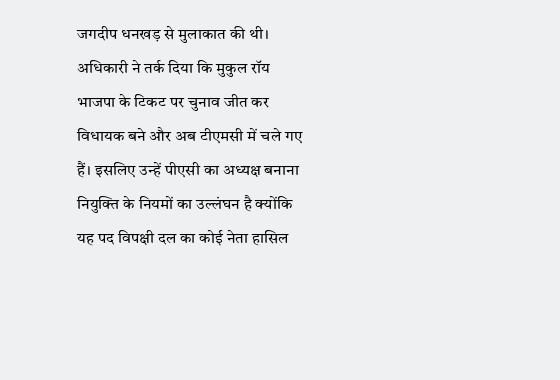जगदीप धनखड़ से मुलाकात की थी। अधिकारी ने तर्क दिया कि मुकुल रॉय भाजपा के टिकट पर चुनाव जीत कर विधायक बने और अब टीएमसी में चले गए हैं। इसलिए उन्हें पीएसी का अध्यक्ष बनाना नियुक्ति के नियमों का उल्लंघन है क्योंकि यह पद विपक्षी दल का कोई नेता हासिल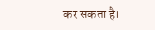कर सकता है।